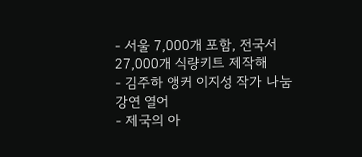- 서울 7,000개 포함, 전국서 27,000개 식량키트 제작해
- 김주하 앵커 이지성 작가 나눔 강연 열어
- 제국의 아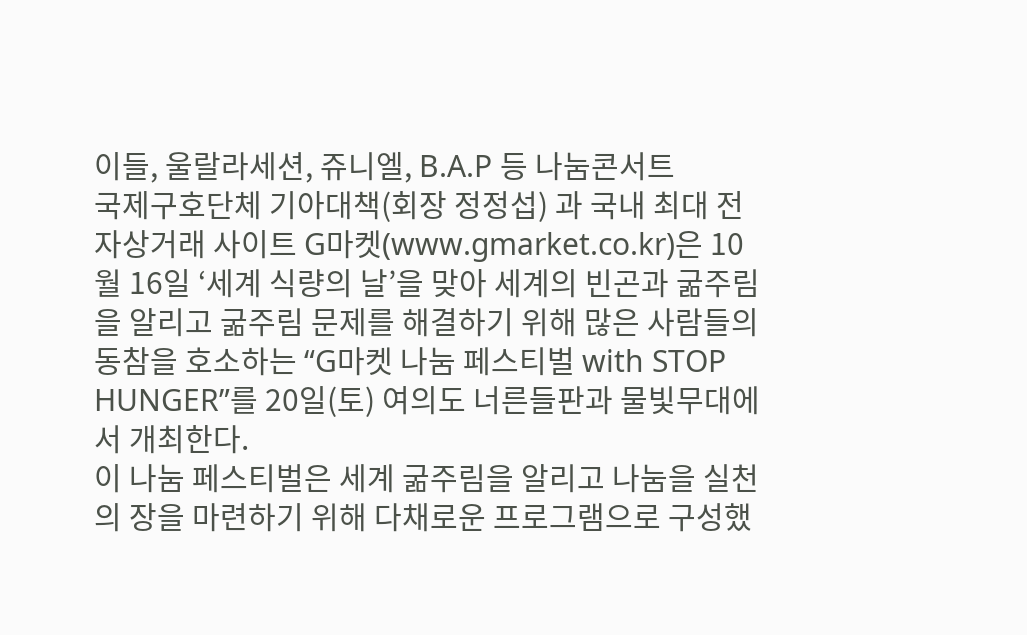이들, 울랄라세션, 쥬니엘, B.A.P 등 나눔콘서트
국제구호단체 기아대책(회장 정정섭) 과 국내 최대 전자상거래 사이트 G마켓(www.gmarket.co.kr)은 10월 16일 ‘세계 식량의 날’을 맞아 세계의 빈곤과 굶주림을 알리고 굶주림 문제를 해결하기 위해 많은 사람들의 동참을 호소하는 “G마켓 나눔 페스티벌 with STOP HUNGER”를 20일(토) 여의도 너른들판과 물빛무대에서 개최한다.
이 나눔 페스티벌은 세계 굶주림을 알리고 나눔을 실천의 장을 마련하기 위해 다채로운 프로그램으로 구성했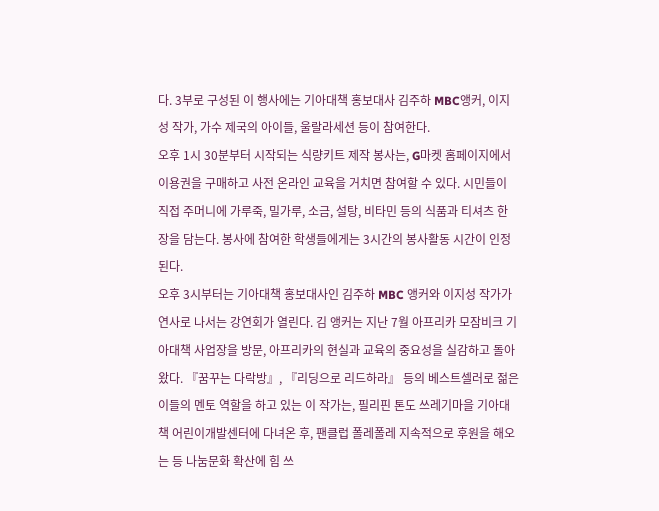다. 3부로 구성된 이 행사에는 기아대책 홍보대사 김주하 MBC앵커, 이지성 작가, 가수 제국의 아이들, 울랄라세션 등이 참여한다.
오후 1시 30분부터 시작되는 식량키트 제작 봉사는, G마켓 홈페이지에서 이용권을 구매하고 사전 온라인 교육을 거치면 참여할 수 있다. 시민들이 직접 주머니에 가루죽, 밀가루, 소금, 설탕, 비타민 등의 식품과 티셔츠 한 장을 담는다. 봉사에 참여한 학생들에게는 3시간의 봉사활동 시간이 인정된다.
오후 3시부터는 기아대책 홍보대사인 김주하 MBC 앵커와 이지성 작가가 연사로 나서는 강연회가 열린다. 김 앵커는 지난 7월 아프리카 모잠비크 기아대책 사업장을 방문, 아프리카의 현실과 교육의 중요성을 실감하고 돌아왔다. 『꿈꾸는 다락방』, 『리딩으로 리드하라』 등의 베스트셀러로 젊은이들의 멘토 역할을 하고 있는 이 작가는, 필리핀 톤도 쓰레기마을 기아대책 어린이개발센터에 다녀온 후, 팬클럽 폴레폴레 지속적으로 후원을 해오는 등 나눔문화 확산에 힘 쓰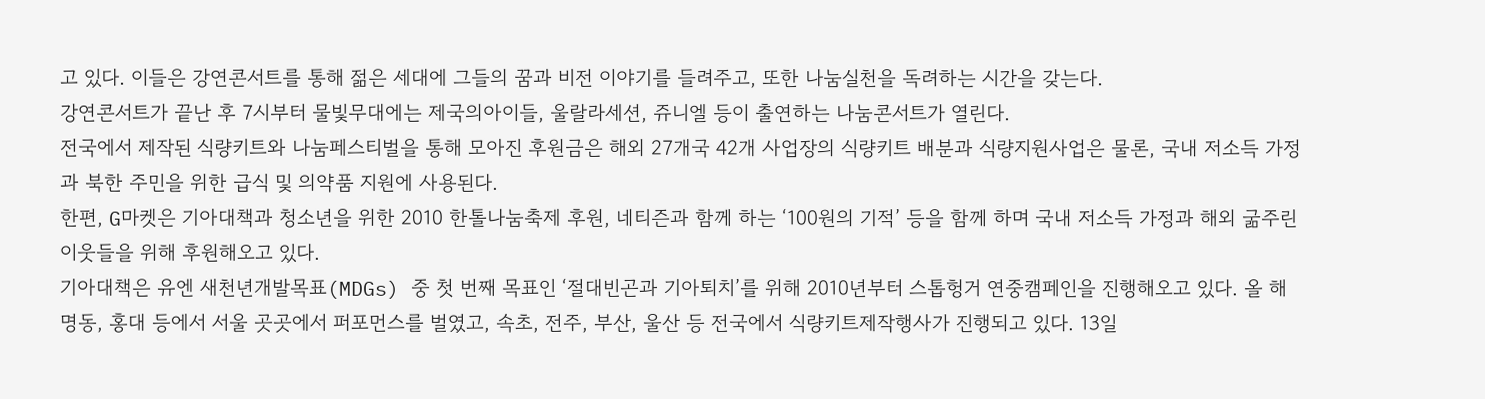고 있다. 이들은 강연콘서트를 통해 젊은 세대에 그들의 꿈과 비전 이야기를 들려주고, 또한 나눔실천을 독려하는 시간을 갖는다.
강연콘서트가 끝난 후 7시부터 물빛무대에는 제국의아이들, 울랄라세션, 쥬니엘 등이 출연하는 나눔콘서트가 열린다.
전국에서 제작된 식량키트와 나눔페스티벌을 통해 모아진 후원금은 해외 27개국 42개 사업장의 식량키트 배분과 식량지원사업은 물론, 국내 저소득 가정과 북한 주민을 위한 급식 및 의약품 지원에 사용된다.
한편, G마켓은 기아대책과 청소년을 위한 2010 한톨나눔축제 후원, 네티즌과 함께 하는 ‘100원의 기적’ 등을 함께 하며 국내 저소득 가정과 해외 굶주린 이웃들을 위해 후원해오고 있다.
기아대책은 유엔 새천년개발목표(MDGs) 중 첫 번째 목표인 ‘절대빈곤과 기아퇴치’를 위해 2010년부터 스톱헝거 연중캠페인을 진행해오고 있다. 올 해 명동, 홍대 등에서 서울 곳곳에서 퍼포먼스를 벌였고, 속초, 전주, 부산, 울산 등 전국에서 식량키트제작행사가 진행되고 있다. 13일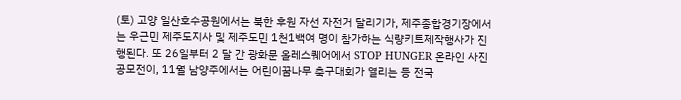(토) 고양 일산호수공원에서는 북한 후원 자선 자전거 달리기가, 제주종합경기장에서는 우근민 제주도지사 및 제주도민 1천1백여 명이 참가하는 식량키트제작행사가 진행된다. 또 26일부터 2 달 간 광화문 올레스퀘어에서 STOP HUNGER 온라인 사진공모전이, 11월 남양주에서는 어린이꿈나무 축구대회가 열리는 등 전국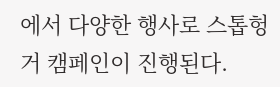에서 다양한 행사로 스톱헝거 캠페인이 진행된다.